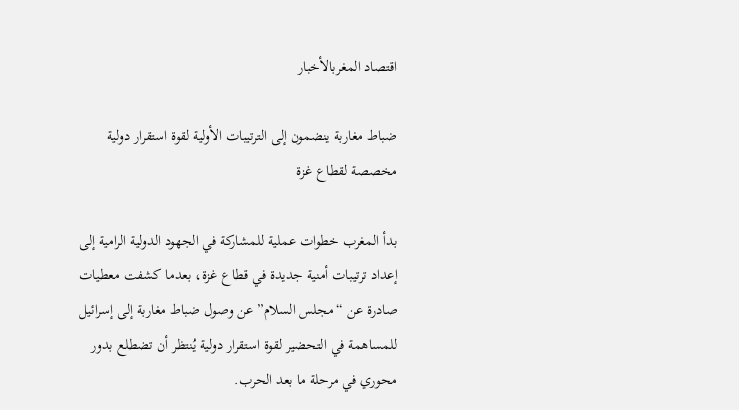اقتصاد المغربالأخبار

ضباط مغاربة ينضمون إلى الترتيبات الأولية لقوة استقرار دولية مخصصة لقطاع غزة

بدأ المغرب خطوات عملية للمشاركة في الجهود الدولية الرامية إلى إعداد ترتيبات أمنية جديدة في قطاع غزة، بعدما كشفت معطيات صادرة عن “مجلس السلام” عن وصول ضباط مغاربة إلى إسرائيل للمساهمة في التحضير لقوة استقرار دولية يُنتظر أن تضطلع بدور محوري في مرحلة ما بعد الحرب.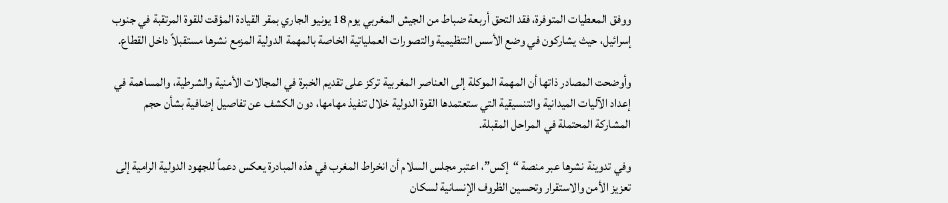ووفق المعطيات المتوفرة، فقد التحق أربعة ضباط من الجيش المغربي يوم 18 يونيو الجاري بمقر القيادة المؤقت للقوة المرتقبة في جنوب إسرائيل، حيث يشاركون في وضع الأسس التنظيمية والتصورات العملياتية الخاصة بالمهمة الدولية المزمع نشرها مستقبلاً داخل القطاع.

وأوضحت المصادر ذاتها أن المهمة الموكلة إلى العناصر المغربية تركز على تقديم الخبرة في المجالات الأمنية والشرطية، والمساهمة في إعداد الآليات الميدانية والتنسيقية التي ستعتمدها القوة الدولية خلال تنفيذ مهامها، دون الكشف عن تفاصيل إضافية بشأن حجم المشاركة المحتملة في المراحل المقبلة.

وفي تدوينة نشرها عبر منصة “إكس”، اعتبر مجلس السلام أن انخراط المغرب في هذه المبادرة يعكس دعماً للجهود الدولية الرامية إلى تعزيز الأمن والاستقرار وتحسين الظروف الإنسانية لسكان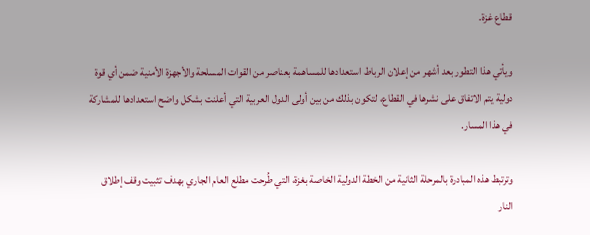قطاع غزة.

ويأتي هذا التطور بعد أشهر من إعلان الرباط استعدادها للمساهمة بعناصر من القوات المسلحة والأجهزة الأمنية ضمن أي قوة دولية يتم الاتفاق على نشرها في القطاع، لتكون بذلك من بين أولى الدول العربية التي أعلنت بشكل واضح استعدادها للمشاركة في هذا المسار.

وترتبط هذه المبادرة بالمرحلة الثانية من الخطة الدولية الخاصة بغزة، التي طُرحت مطلع العام الجاري بهدف تثبيت وقف إطلاق النار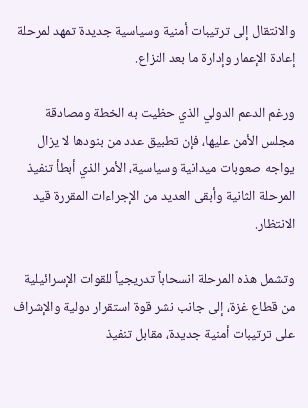والانتقال إلى ترتيبات أمنية وسياسية جديدة تمهد لمرحلة إعادة الإعمار وإدارة ما بعد النزاع.

ورغم الدعم الدولي الذي حظيت به الخطة ومصادقة مجلس الأمن عليها، فإن تطبيق عدد من بنودها لا يزال يواجه صعوبات ميدانية وسياسية، الأمر الذي أبطأ تنفيذ المرحلة الثانية وأبقى العديد من الإجراءات المقررة قيد الانتظار.

وتشمل هذه المرحلة انسحاباً تدريجياً للقوات الإسرائيلية من قطاع غزة، إلى جانب نشر قوة استقرار دولية والإشراف على ترتيبات أمنية جديدة، مقابل تنفيذ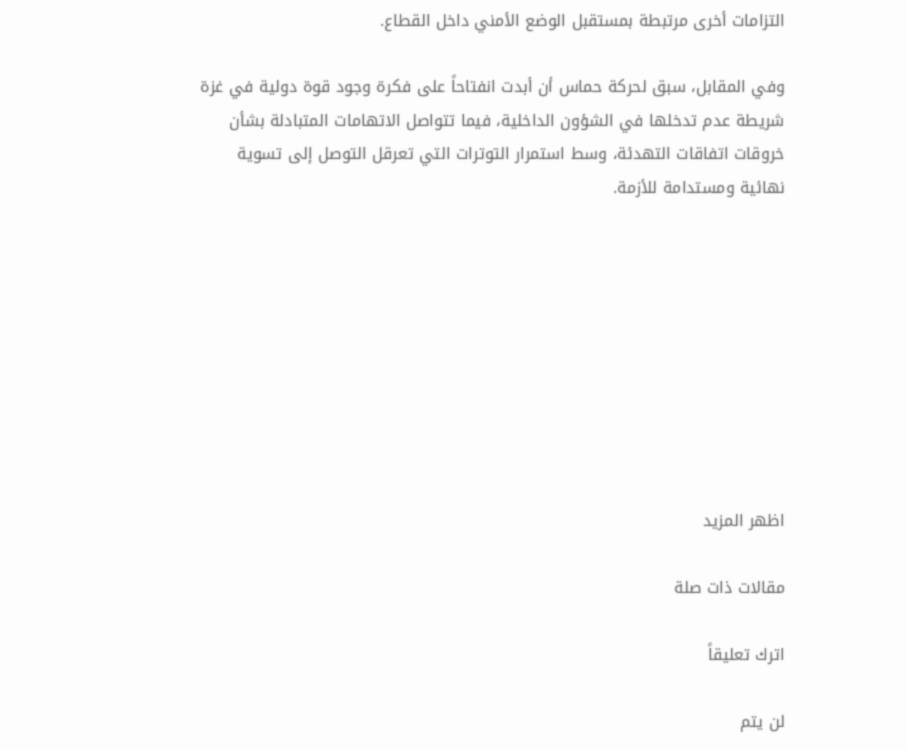التزامات أخرى مرتبطة بمستقبل الوضع الأمني داخل القطاع.

وفي المقابل، سبق لحركة حماس أن أبدت انفتاحاً على فكرة وجود قوة دولية في غزة شريطة عدم تدخلها في الشؤون الداخلية، فيما تتواصل الاتهامات المتبادلة بشأن خروقات اتفاقات التهدئة، وسط استمرار التوترات التي تعرقل التوصل إلى تسوية نهائية ومستدامة للأزمة.









اظهر المزيد

مقالات ذات صلة

اترك تعليقاً

لن يتم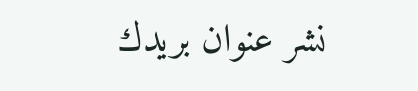نشر عنوان بريدك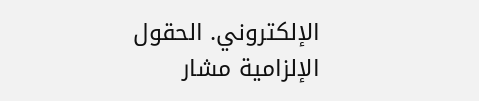الإلكتروني. الحقول الإلزامية مشار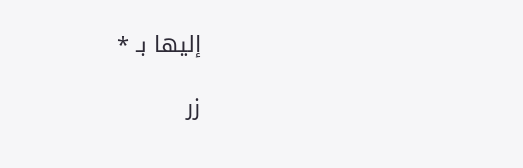إليها بـ *

زر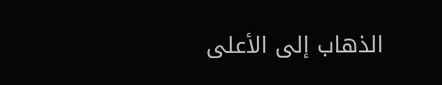الذهاب إلى الأعلى